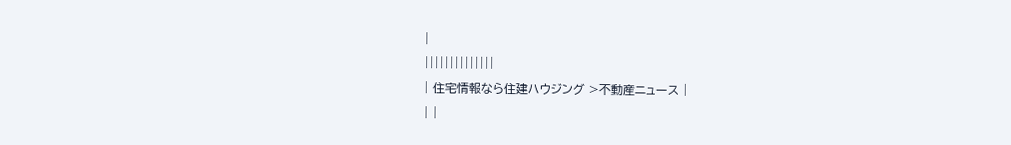|
||||||||||||||
| 住宅情報なら住建ハウジング >不動産ニュース |
| |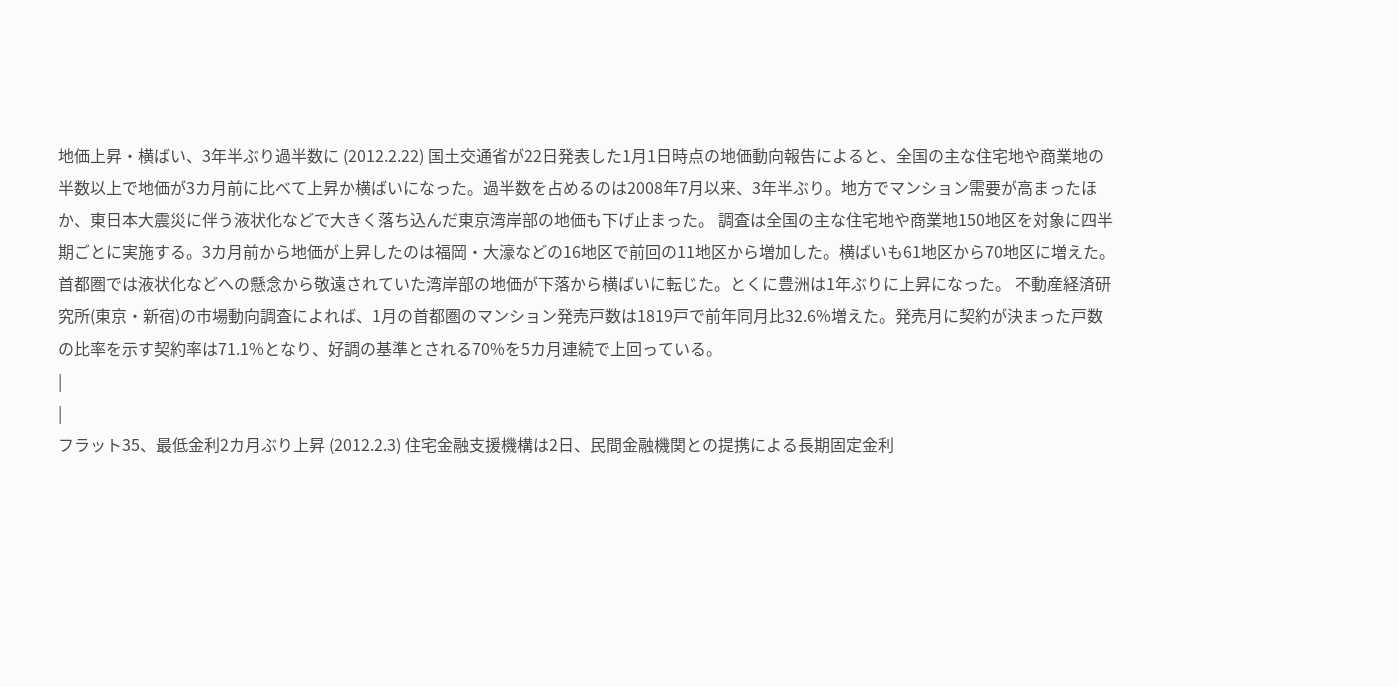地価上昇・横ばい、3年半ぶり過半数に (2012.2.22) 国土交通省が22日発表した1月1日時点の地価動向報告によると、全国の主な住宅地や商業地の半数以上で地価が3カ月前に比べて上昇か横ばいになった。過半数を占めるのは2008年7月以来、3年半ぶり。地方でマンション需要が高まったほか、東日本大震災に伴う液状化などで大きく落ち込んだ東京湾岸部の地価も下げ止まった。 調査は全国の主な住宅地や商業地150地区を対象に四半期ごとに実施する。3カ月前から地価が上昇したのは福岡・大濠などの16地区で前回の11地区から増加した。横ばいも61地区から70地区に増えた。 首都圏では液状化などへの懸念から敬遠されていた湾岸部の地価が下落から横ばいに転じた。とくに豊洲は1年ぶりに上昇になった。 不動産経済研究所(東京・新宿)の市場動向調査によれば、1月の首都圏のマンション発売戸数は1819戸で前年同月比32.6%増えた。発売月に契約が決まった戸数の比率を示す契約率は71.1%となり、好調の基準とされる70%を5カ月連続で上回っている。
|
|
フラット35、最低金利2カ月ぶり上昇 (2012.2.3) 住宅金融支援機構は2日、民間金融機関との提携による長期固定金利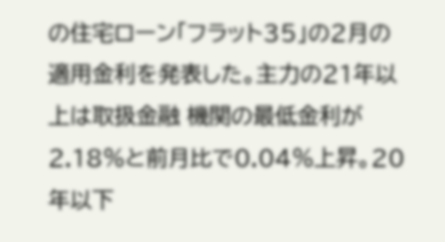の住宅ローン「フラット35」の2月の適用金利を発表した。主力の21年以上は取扱金融 機関の最低金利が2.18%と前月比で0.04%上昇。20年以下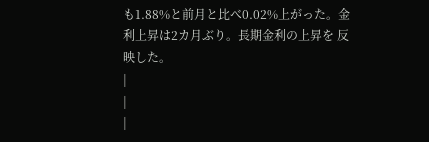も1.88%と前月と比べ0.02%上がった。金利上昇は2カ月ぶり。長期金利の上昇を 反映した。
|
|
|